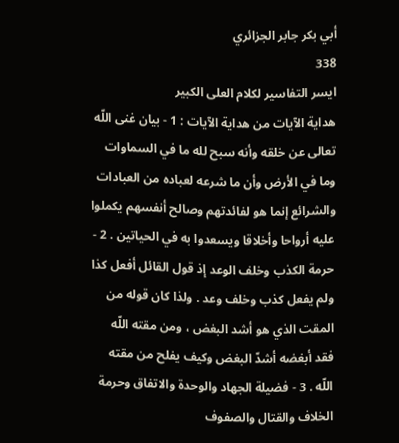أبي بكر جابر الجزائري
338
ايسر التفاسير لكلام العلى الكبير
هداية الآيات من هداية الآيات : 1 - بيان غنى اللّه تعالى عن خلقه وأنه سبح لله ما في السماوات وما في الأرض وأن ما شرعه لعباده من العبادات والشرائع إنما هو لفائدتهم وصالح أنفسهم يكملوا عليه أرواحا وأخلاقا ويسعدوا به في الحياتين . 2 - حرمة الكذب وخلف الوعد إذ قول القائل أفعل كذا ولم يفعل كذب وخلف وعد . ولذا كان قوله من المقت الذي هو أشد البغض ، ومن مقته اللّه فقد أبغضه أشدّ البغض وكيف يفلح من مقته اللّه . 3 - فضيلة الجهاد والوحدة والاتفاق وحرمة الخلاف والقتال والصفوف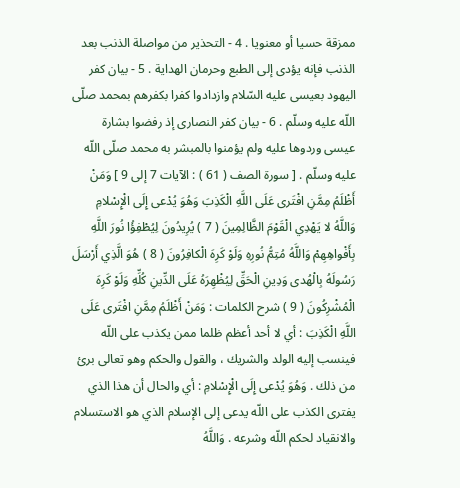ممزقة حسيا أو معنويا . 4 - التحذير من مواصلة الذنب بعد الذنب فإنه يؤدى إلى الطبع وحرمان الهداية . 5 - بيان كفر اليهود بعيسى عليه السّلام وازدادوا كفرا بكفرهم بمحمد صلّى اللّه عليه وسلّم . 6 - بيان كفر النصارى إذ رفضوا بشارة عيسى وردوها عليه ولم يؤمنوا بالمبشر به محمد صلّى اللّه عليه وسلّم . [ سورة الصف ( 61 ) : الآيات 7 إلى 9 ] وَمَنْ أَظْلَمُ مِمَّنِ افْتَرى عَلَى اللَّهِ الْكَذِبَ وَهُوَ يُدْعى إِلَى الْإِسْلامِ وَاللَّهُ لا يَهْدِي الْقَوْمَ الظَّالِمِينَ ( 7 ) يُرِيدُونَ لِيُطْفِؤُا نُورَ اللَّهِ بِأَفْواهِهِمْ وَاللَّهُ مُتِمُّ نُورِهِ وَلَوْ كَرِهَ الْكافِرُونَ ( 8 ) هُوَ الَّذِي أَرْسَلَ رَسُولَهُ بِالْهُدى وَدِينِ الْحَقِّ لِيُظْهِرَهُ عَلَى الدِّينِ كُلِّهِ وَلَوْ كَرِهَ الْمُشْرِكُونَ ( 9 ) شرح الكلمات : وَمَنْ أَظْلَمُ مِمَّنِ افْتَرى عَلَى اللَّهِ الْكَذِبَ : أي لا أحد أعظم ظلما ممن يكذب على اللّه فينسب إليه الولد والشريك ، والقول والحكم وهو تعالى برئ من ذلك . وَهُوَ يُدْعى إِلَى الْإِسْلامِ : أي والحال أن هذا الذي يفترى الكذب على اللّه يدعى إلى الإسلام الذي هو الاستسلام والانقياد لحكم اللّه وشرعه . وَاللَّهُ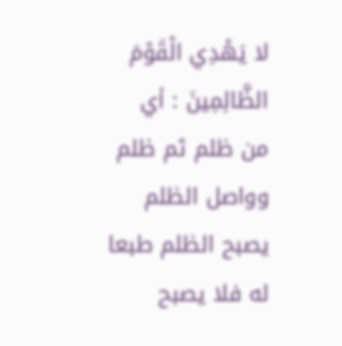لا يَهْدِي الْقَوْمَ الظَّالِمِينَ : أي من ظلم ثم ظلم وواصل الظلم يصبح الظلم طبعا له فلا يصبح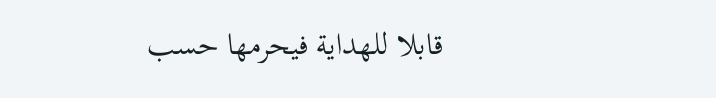قابلا للهداية فيحرمها حسب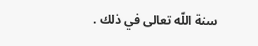سنة اللّه تعالى في ذلك .